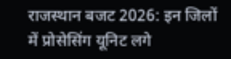राजस्थान बजट 2026: इन जिलों में प्रोसेसिंग यूनिट लगे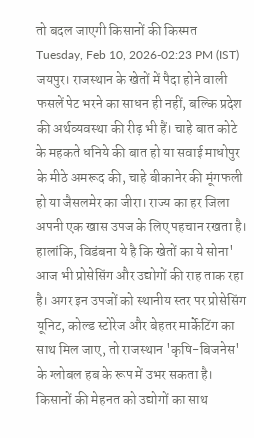तो बदल जाएगी किसानों की किस्मत
Tuesday, Feb 10, 2026-02:23 PM (IST)
जयपुर। राजस्थान के खेतों में पैदा होने वाली फसलें पेट भरने का साधन ही नहीं, बल्कि प्रदेश की अर्थव्यवस्था की रीढ़ भी हैं। चाहे बात कोटे के महकते धनिये की बात हो या सवाई माधोपुर के मीठे अमरूद की, चाहे बीकानेर की मूंगफली हो या जैसलमेर का जीरा। राज्य का हर जिला अपनी एक खास उपज के लिए पहचान रखता है। हालांकि, विडंबना ये है कि खेतों का ये सोना' आज भी प्रोसेसिंग और उद्योगों की राह ताक रहा है। अगर इन उपजों को स्थानीय स्तर पर प्रोसेसिंग यूनिट, कोल्ड स्टोरेज और बेहतर मार्केटिंग का साथ मिल जाए, तो राजस्थान 'कृषि-बिजनेस' के ग्लोबल हब के रूप में उभर सकता है।
किसानों की मेहनत को उद्योगों का साथ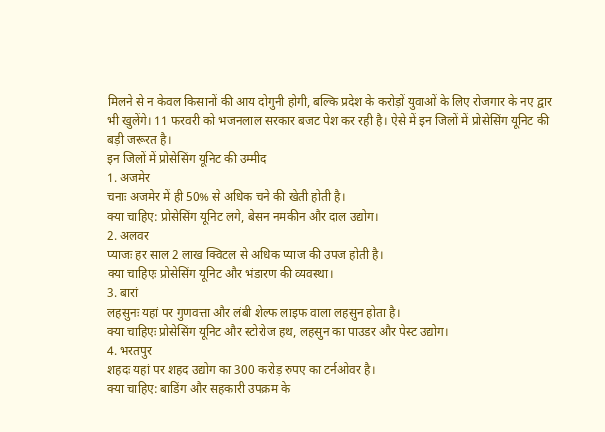मिलने से न केवल किसानों की आय दोगुनी होगी, बल्कि प्रदेश के करोड़ों युवाओं के लिए रोजगार के नए द्वार भी खुलेंगे। 11 फरवरी को भजनलाल सरकार बजट पेश कर रही है। ऐसे में इन जिलों में प्रोसेसिंग यूनिट की बड़ी जरूरत है।
इन जिलों में प्रोसेसिंग यूनिट की उम्मीद
1. अजमेर
चनाः अजमेर में ही 50% से अधिक चने की खेती होती है।
क्या चाहिए: प्रोसेसिंग यूनिट लगे, बेसन नमकीन और दाल उद्योग।
2. अलवर
प्याजः हर साल 2 लाख क्विटल से अधिक प्याज की उपज होती है।
क्या चाहिएः प्रोसेसिंग यूनिट और भंडारण की व्यवस्था।
3. बारां
लहसुनः यहां पर गुणवत्ता और लंबी शेल्फ लाइफ वाला लहसुन होता है।
क्या चाहिएः प्रोसेसिंग यूनिट और स्टोरोज हथ, लहसुन का पाउडर और पेस्ट उद्योग।
4. भरतपुर
शहदः यहां पर शहद उद्योग का 300 करोड़ रुपए का टर्नओवर है।
क्या चाहिए: बाडिंग और सहकारी उपक्रम के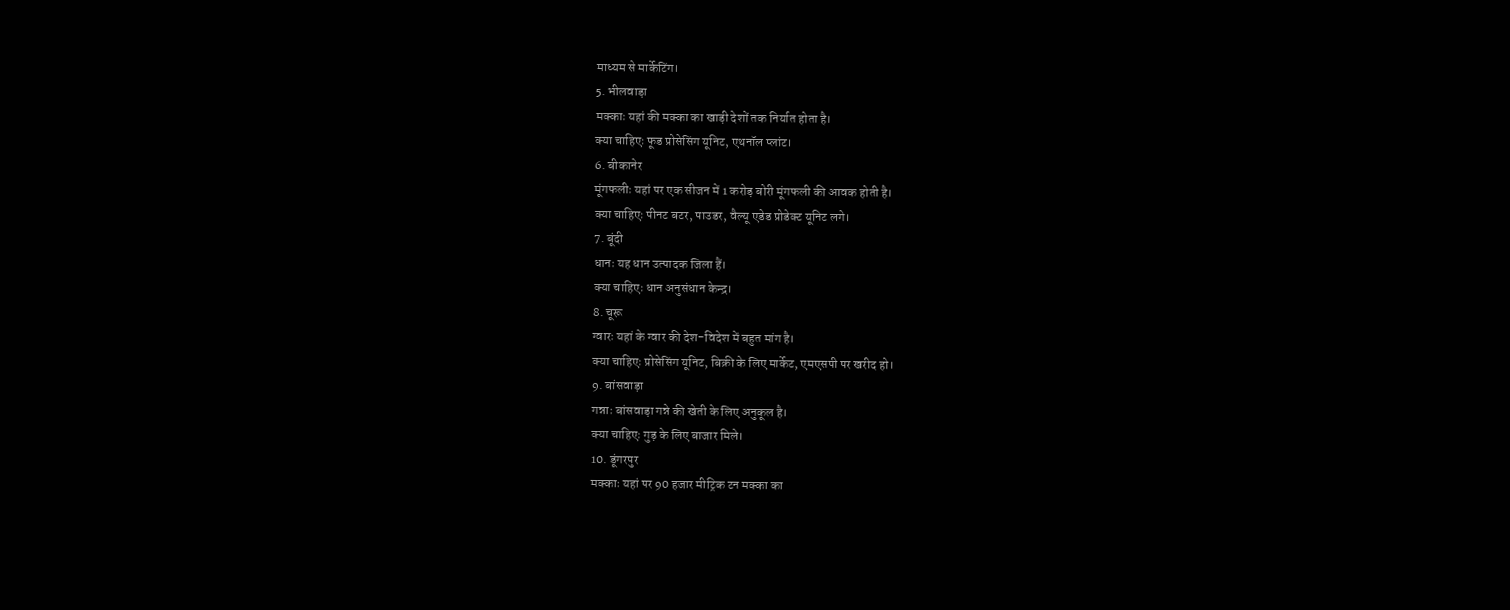माध्यम से मार्केटिंग।
5. भीलवाड़ा
मक्काः यहां की मक्का का खाड़ी देशों तक निर्यात होता है।
क्या चाहिएः फूड प्रोसेसिंग यूनिट, एथनॉल प्लांट।
6. बीकानेर
मूंगफलीः यहां पर एक सीजन में 1 करोड़ बोरी मूंगफली की आवक होती है।
क्या चाहिएः पीनट बटर, पाउडर, वैल्यू एडेड प्रोडेक्ट यूनिट लगे।
7. बूंदी
धानः यह धान उत्पादक जिला हैं।
क्या चाहिएः धान अनुसंधान केन्द्र।
8. चूरू
ग्वारः यहां के ग्वार की देश-विदेश में बहुत मांग है।
क्या चाहिएः प्रोसेसिंग यूनिट, बिक्री के लिए मार्केट, एमएसपी पर खरीद हो।
9. बांसवाड़ा
गन्नाः बांसवाड़ा गन्ने की खेती के लिए अनुकूल है।
क्या चाहिएः गुड़ के लिए बाजार मिले।
10. डूंगरपुर
मक्काः यहां पर 90 हजार मीट्रिक टन मक्का का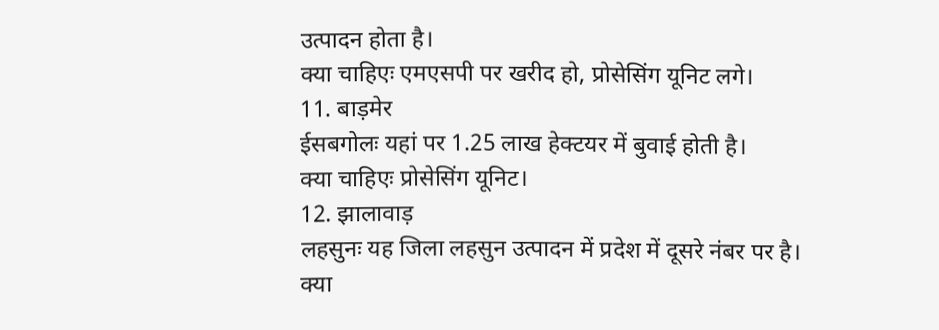उत्पादन होता है।
क्या चाहिएः एमएसपी पर खरीद हो, प्रोसेसिंग यूनिट लगे।
11. बाड़मेर
ईसबगोलः यहां पर 1.25 लाख हेक्टयर में बुवाई होती है।
क्या चाहिएः प्रोसेसिंग यूनिट।
12. झालावाड़
लहसुनः यह जिला लहसुन उत्पादन में प्रदेश में दूसरे नंबर पर है।
क्या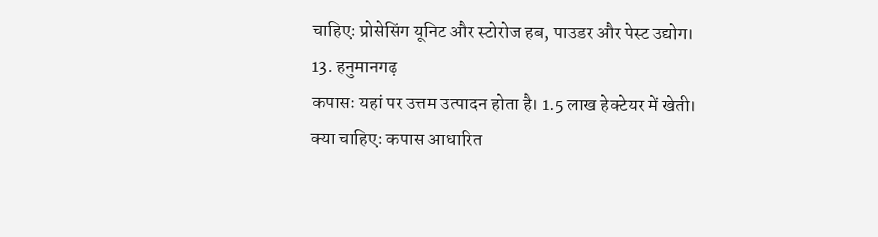चाहिएः प्रोसेसिंग यूनिट और स्टोरोज हब, पाउडर और पेस्ट उद्योग।
13. हनुमानगढ़
कपासः यहां पर उत्तम उत्पादन होता है। 1.5 लाख हेक्टेयर में खेती।
क्या चाहिएः कपास आधारित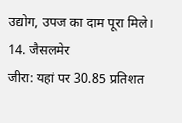उद्योग, उपज का दाम पूरा मिले।
14. जैसलमेर
जीरा: यहां पर 30.85 प्रतिशत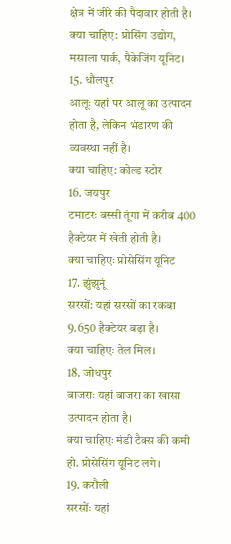क्षेत्र में जीरे की पैदावार होती है।
क्या चाहिए: प्रोसिंग उद्योग, मसाला पार्क, पैकेजिंग यूनिट।
15. धौलपुर
आलूः यहां पर आलू का उत्पादन होता है, लेकिन भंडारण की व्यवस्था नहीं है।
क्या चाहिए: कोल्ड स्टोर
16. जयपुर
टमाटरः बस्सी तूंगा में करीब 400 हैक्टेयर में खेती होती है।
क्या चाहिएः प्रोसेसिंग यूनिट
17. झुंझुनूं
सरसों: यहां सरसों का रकबा 9.650 हैक्टेयर बढ़ा है।
क्या चाहिएः तेल मिल।
18. जोधपुर
बाजराः यहां बाजरा का खासा उत्पादन होता है।
क्या चाहिएः मंडी टैक्स की कमी हो. प्रोसेसिंग यूनिट लगे।
19. करौली
सरसोंः यहां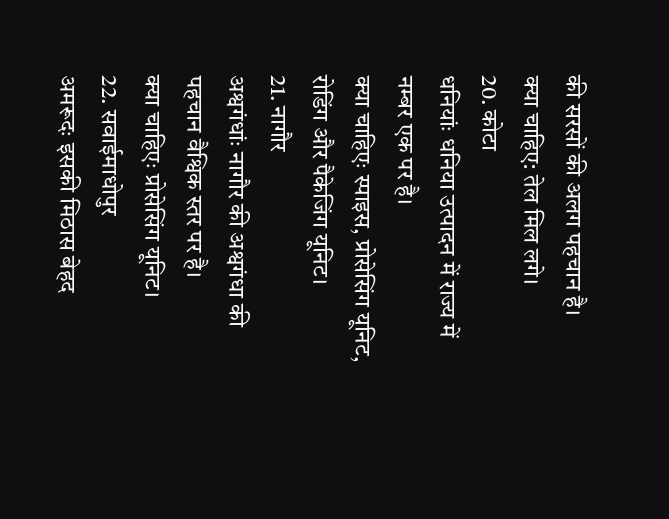की सरसों की अलग पहचान है।
क्या चाहिए: तेल मिल लगे।
20. कोटा
धनियांः धनिया उत्पादन में राज्य में नम्बर एक पर है।
क्या चाहिएः स्पाइस, प्रोसेसिंग यूनिट, रोडिंग और पैकेजिंग यूनिट।
21. नागौर
अश्वगंधांः नागौर की अश्वगंधा की पहचान वैश्विक स्तर पर है।
क्या चाहिएः प्रोसेसिंग यूनिट।
22. सवाईमाधोपुर
अमरूदः इसकी मिठास बेहद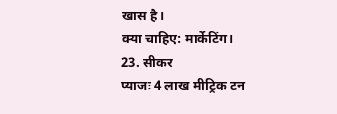खास है।
क्या चाहिए: मार्केटिंग।
23. सीकर
प्याजः 4 लाख मीट्रिक टन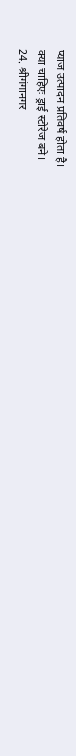प्याज उत्पादन प्रतिवर्ष होता है।
क्या चाहिएः ड्राई स्टोरेज बने।
24. श्रीगंगानगर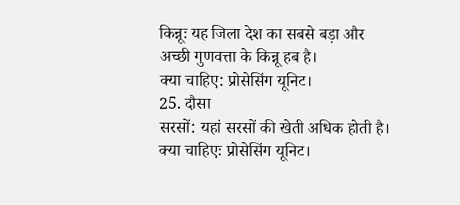किन्नूः यह जिला देश का सबसे बड़ा और अच्छी गुणवत्ता के किन्नू हब है।
क्या चाहिए: प्रोसेसिंग यूनिट।
25. दौसा
सरसों: यहां सरसों की खेती अधिक होती है।
क्या चाहिएः प्रोसेसिंग यूनिट।